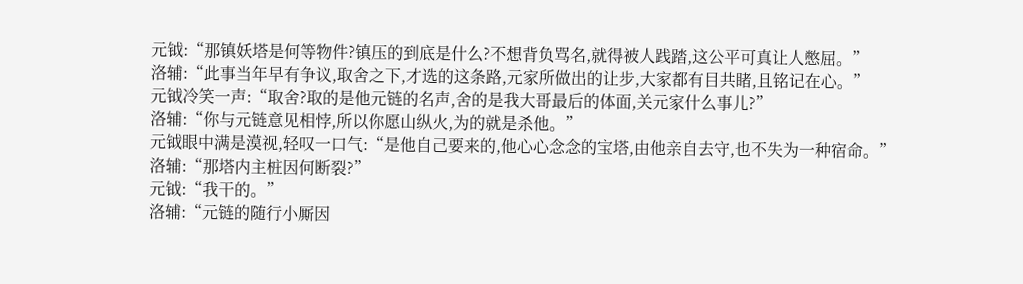元钺:“那镇妖塔是何等物件?镇压的到底是什么?不想背负骂名,就得被人践踏,这公平可真让人憋屈。”
洛辅:“此事当年早有争议,取舍之下,才选的这条路,元家所做出的让步,大家都有目共睹,且铭记在心。”
元钺冷笑一声:“取舍?取的是他元链的名声,舍的是我大哥最后的体面,关元家什么事儿?”
洛辅:“你与元链意见相悖,所以你愿山纵火,为的就是杀他。”
元钺眼中满是漠视,轻叹一口气:“是他自己要来的,他心心念念的宝塔,由他亲自去守,也不失为一种宿命。”
洛辅:“那塔内主桩因何断裂?”
元钺:“我干的。”
洛辅:“元链的随行小厮因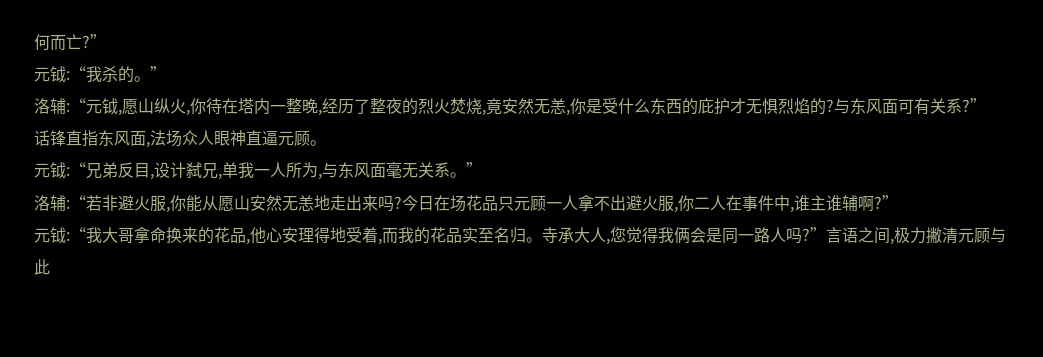何而亡?”
元钺:“我杀的。”
洛辅:“元钺,愿山纵火,你待在塔内一整晚,经历了整夜的烈火焚烧,竟安然无恙,你是受什么东西的庇护才无惧烈焰的?与东风面可有关系?”
话锋直指东风面,法场众人眼神直逼元顾。
元钺:“兄弟反目,设计弑兄,单我一人所为,与东风面毫无关系。”
洛辅:“若非避火服,你能从愿山安然无恙地走出来吗?今日在场花品只元顾一人拿不出避火服,你二人在事件中,谁主谁辅啊?”
元钺:“我大哥拿命换来的花品,他心安理得地受着,而我的花品实至名归。寺承大人,您觉得我俩会是同一路人吗?”言语之间,极力撇清元顾与此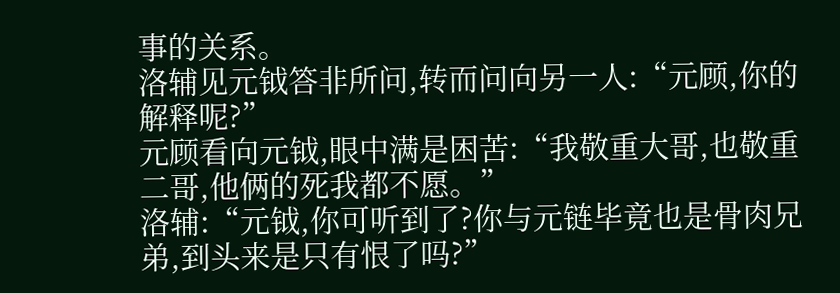事的关系。
洛辅见元钺答非所问,转而问向另一人:“元顾,你的解释呢?”
元顾看向元钺,眼中满是困苦:“我敬重大哥,也敬重二哥,他俩的死我都不愿。”
洛辅:“元钺,你可听到了?你与元链毕竟也是骨肉兄弟,到头来是只有恨了吗?”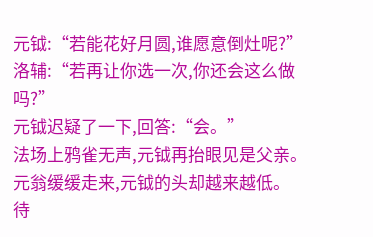元钺:“若能花好月圆,谁愿意倒灶呢?”
洛辅:“若再让你选一次,你还会这么做吗?”
元钺迟疑了一下,回答:“会。”
法场上鸦雀无声,元钺再抬眼见是父亲。
元翁缓缓走来,元钺的头却越来越低。
待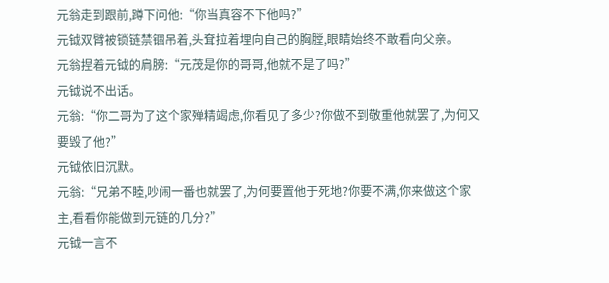元翁走到跟前,蹲下问他:“你当真容不下他吗?”
元钺双臂被锁链禁锢吊着,头耷拉着埋向自己的胸膛,眼睛始终不敢看向父亲。
元翁捏着元钺的肩膀:“元茂是你的哥哥,他就不是了吗?”
元钺说不出话。
元翁:“你二哥为了这个家殚精竭虑,你看见了多少?你做不到敬重他就罢了,为何又要毁了他?”
元钺依旧沉默。
元翁:“兄弟不睦,吵闹一番也就罢了,为何要置他于死地?你要不满,你来做这个家主,看看你能做到元链的几分?”
元钺一言不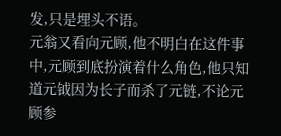发,只是埋头不语。
元翁又看向元顾,他不明白在这件事中,元顾到底扮演着什么角色,他只知道元钺因为长子而杀了元链,不论元顾参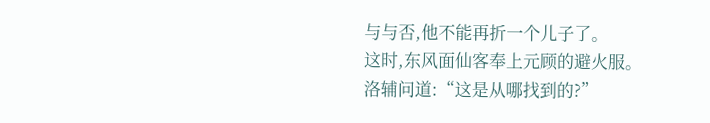与与否,他不能再折一个儿子了。
这时,东风面仙客奉上元顾的避火服。
洛辅问道:“这是从哪找到的?”